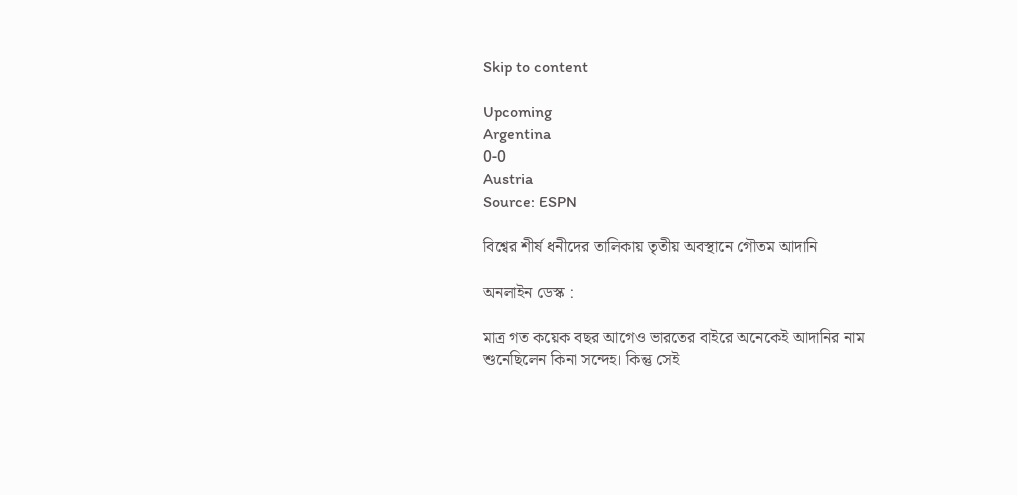Skip to content

Upcoming
Argentina
0-0
Austria
Source: ESPN

বিশ্বের শীর্ষ ধনীদের তালিকায় তৃতীয় অবস্থানে গৌতম আদানি

অনলাইন ডেস্ক :

মাত্র গত কয়েক বছর আগেও ভারতের বাইরে অনেকেই আদানির নাম শুনেছিলেন কিনা সন্দেহ। কিন্তু সেই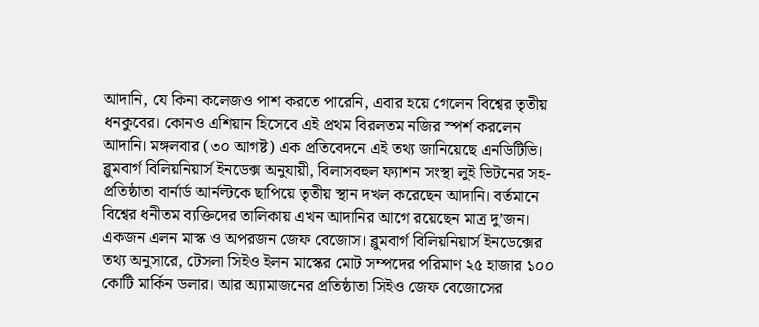আদানি, যে কিনা কলেজও পাশ করতে পারেনি, এবার হয়ে গেলেন বিশ্বের তৃতীয় ধনকুবের। কোনও এশিয়ান হিসেবে এই প্রথম বিরলতম নজির স্পর্শ করলেন আদানি। মঙ্গলবার (৩০ আগষ্ট) এক প্রতিবেদনে এই তথ্য জানিয়েছে এনডিটিভি। ব্লুমবার্গ বিলিয়নিয়ার্স ইনডেক্স অনুযায়ী, বিলাসবহুল ফ্যাশন সংস্থা লুই ভিটনের সহ-প্রতিষ্ঠাতা বার্নার্ড আর্নল্টকে ছাপিয়ে তৃতীয় স্থান দখল করেছেন আদানি। বর্তমানে বিশ্বের ধনীতম ব্যক্তিদের তালিকায় এখন আদানির আগে রয়েছেন মাত্র দু’জন। একজন এলন মাস্ক ও অপরজন জেফ বেজোস। ব্লুমবার্গ বিলিয়নিয়ার্স ইনডেক্সের তথ্য অনুসারে, টেসলা সিইও ইলন মাস্কের মোট সম্পদের পরিমাণ ২৫ হাজার ১০০ কোটি মার্কিন ডলার। আর অ্যামাজনের প্রতিষ্ঠাতা সিইও জেফ বেজোসের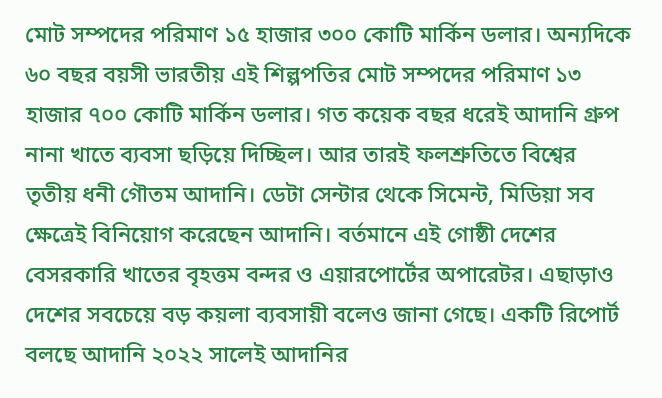মোট সম্পদের পরিমাণ ১৫ হাজার ৩০০ কোটি মার্কিন ডলার। অন্যদিকে ৬০ বছর বয়সী ভারতীয় এই শিল্পপতির মোট সম্পদের পরিমাণ ১৩ হাজার ৭০০ কোটি মার্কিন ডলার। গত কয়েক বছর ধরেই আদানি গ্রুপ নানা খাতে ব্যবসা ছড়িয়ে দিচ্ছিল। আর তারই ফলশ্রুতিতে বিশ্বের তৃতীয় ধনী গৌতম আদানি। ডেটা সেন্টার থেকে সিমেন্ট, মিডিয়া সব ক্ষেত্রেই বিনিয়োগ করেছেন আদানি। বর্তমানে এই গোষ্ঠী দেশের বেসরকারি খাতের বৃহত্তম বন্দর ও এয়ারপোর্টের অপারেটর। এছাড়াও দেশের সবচেয়ে বড় কয়লা ব্যবসায়ী বলেও জানা গেছে। একটি রিপোর্ট বলছে আদানি ২০২২ সালেই আদানির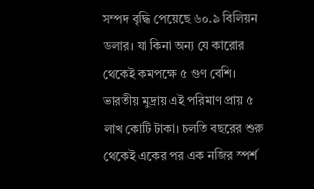সম্পদ বৃদ্ধি পেয়েছে ৬০.৯ বিলিয়ন ডলার। যা কিনা অন্য যে কারোর থেকেই কমপক্ষে ৫ গুণ বেশি। ভারতীয় মুদ্রায় এই পরিমাণ প্রায় ৫ লাখ কোটি টাকা। চলতি বছরের শুরু থেকেই একের পর এক নজির স্পর্শ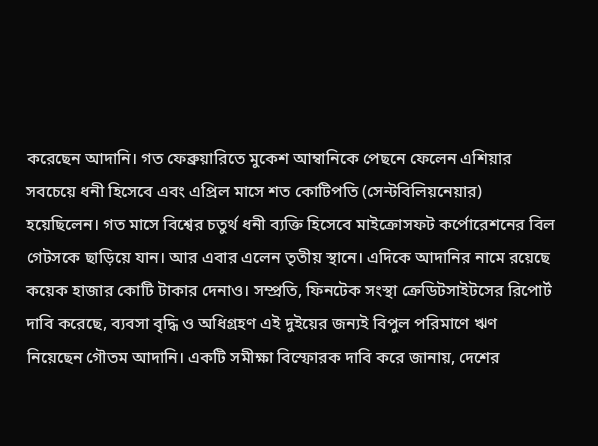করেছেন আদানি। গত ফেব্রুয়ারিতে মুকেশ আম্বানিকে পেছনে ফেলেন এশিয়ার সবচেয়ে ধনী হিসেবে এবং এপ্রিল মাসে শত কোটিপতি (সেন্টবিলিয়নেয়ার) হয়েছিলেন। গত মাসে বিশ্বের চতুর্থ ধনী ব্যক্তি হিসেবে মাইক্রোসফট কর্পোরেশনের বিল গেটসকে ছাড়িয়ে যান। আর এবার এলেন তৃতীয় স্থানে। এদিকে আদানির নামে রয়েছে কয়েক হাজার কোটি টাকার দেনাও। সম্প্রতি, ফিনটেক সংস্থা ক্রেডিটসাইটসের রিপোর্ট দাবি করেছে, ব্যবসা বৃদ্ধি ও অধিগ্রহণ এই দুইয়ের জন্যই বিপুল পরিমাণে ঋণ নিয়েছেন গৌতম আদানি। একটি সমীক্ষা বিস্ফোরক দাবি করে জানায়, দেশের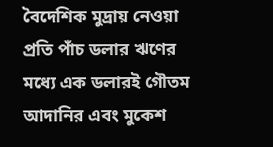বৈদেশিক মুদ্রায় নেওয়া প্রতি পাঁচ ডলার ঋণের মধ্যে এক ডলারই গৌতম আদানির এবং মুকেশ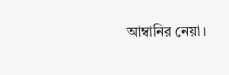আম্বানির নেয়া।